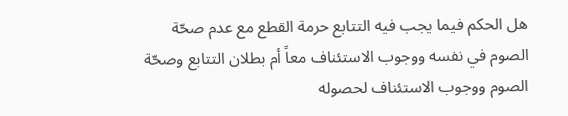هل الحكم فيما يجب فيه التتابع حرمة القطع مع عدم صحّة الصوم في نفسه ووجوب الاستئناف معاً أم بطلان التتابع وصحّة الصوم ووجوب الاستئناف لحصوله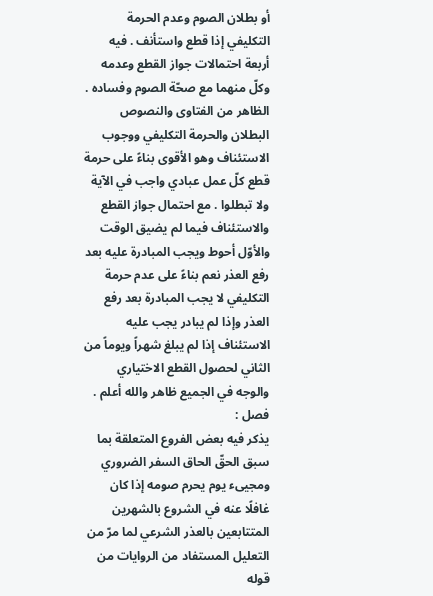أو بطلان الصوم وعدم الحرمة التكليفي إذا قطع واستأنف . فيه أربعة احتمالات جواز القطع وعدمه وكلّ منهما مع صحّة الصوم وفساده .
الظاهر من الفتاوى والنصوص البطلان والحرمة التكليفي ووجوب الاستئناف وهو الأقوى بناءً على حرمة قطع كلّ عمل عبادي واجب في الآية ولا تبطلوا . مع احتمال جواز القطع والاستئناف فيما لم يضيق الوقت والأوّل أحوط ويجب المبادرة عليه بعد رفع العذر نعم بناءً على عدم حرمة التكليفي لا يجب المبادرة بعد رفع العذر وإذا لم يبادر يجب عليه الاستئناف إذا لم يبلغ شهراً ويوماً من الثاني لحصول القطع الاختياري والوجه في الجميع ظاهر والله أعلم .
فصل :
يذكر فيه بعض الفروع المتعلقة بما سبق الحقّ الحاق السفر الضروري ومجيىء يوم يحرم صومه إذا كان غافلًا عنه في الشروع بالشهرين المتتابعين بالعذر الشرعي لما مرّ من التعليل المستفاد من الروايات من قوله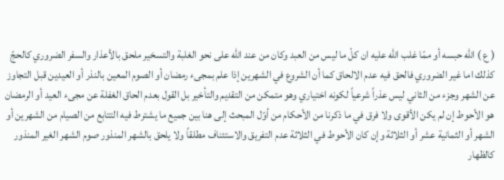( ع ) الله حبسه أو ممّا غلب الله عليه ان كلّ ما ليس من العبد وكان من عند الله على نحو الغلبة والتسخير ملحق بالأعذار والسفر الضروري كالحجّ كذلك اما غير الضروري فالحق فيه عدم الالحاق كما أن الشروع في الشهرين إذا علم بمجىء رمضان أو الصوم المعين بالنذر أو العيدين قبل التجاوز عن الشهر وجزء من الثاني ليس عذراً شرعياً لكونه اختياري وهو متمكن من التقديم والتأخير بل القول بعدم الحاق الغفلة عن مجىء العيد أو الرمضان هو الأحوط إن لم يكن الأقوى ولا فرق في ما ذكرنا من الأحكام من أوّل المبحث إلى هنا بين جميع ما يشترط فيه التتابع من الصيام من الشهرين أو الشهر أو الثمانية عشر أو الثلاثة وإن كان الأحوط في الثلاثة عدم التفريق والاستئناف مطلقاً ولا يلحق بالشهر المنذور صوم الشهر الغير المنذور كالظهار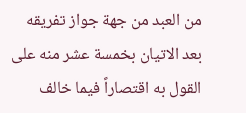من العبد من جهة جواز تفريقه بعد الاتيان بخمسة عشر منه على القول به اقتصاراً فيما خالف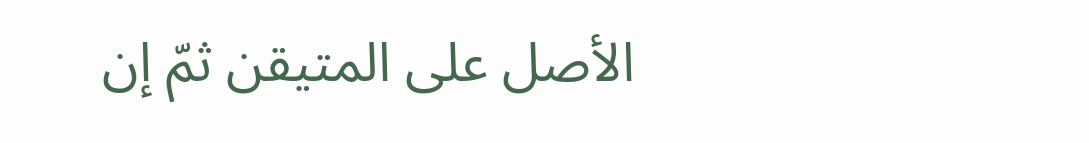الأصل على المتيقن ثمّ إن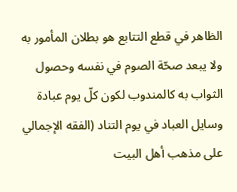الظاهر في قطع التتابع هو بطلان المأمور به ولا يبعد صحّة الصوم في نفسه وحصول الثواب به كالمندوب لكون كلّ يوم عبادة
وسايل العباد في يوم التناد (الفقه الإجمالي على مذهب أهل البيت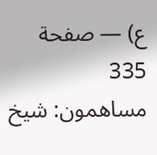ع) — صفحة 335
مساهمون: شيخ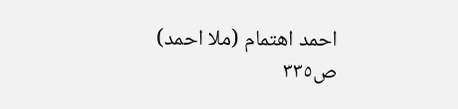احمد اهتمام (ملا احمد)
ص٣٣٥